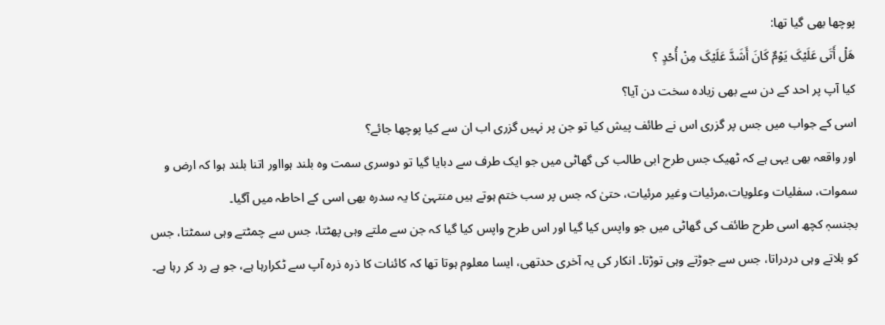پوچھا بھی گیا تھا:
ھَلْ أَتَی عَلَیْکَ یَوْمٌ کَانَ أَشَدَّ عَلَیْکَ مِنْ أُحْدٍ ؟
کیا آپ پر احد کے دن سے بھی زیادہ سخت دن آیا؟
اسی کے جواب میں جس پر گزری اس نے طائف پیش کیا تو جن پر نہیں گزری اب ان سے کیا پوچھا جائے؟
اور واقعہ بھی یہی ہے کہ ٹھیک جس طرح ابی طالب کی گھاٹی میں جو ایک طرف سے دبایا گیا تو دوسری سمت وہ بلند ہوااور اتنا بلند ہوا کہ ارض و سموات، سفلیات وعلویات،مرئیات وغیر مرئیات، حتیٰ کہ جس پر سب ختم ہوتے ہیں منتہیٰ کا یہ سدرہ بھی اسی کے احاطہ میں آگیا۔
بجنسہٖ کچھ اسی طرح طائف کی گھاٹی میں جو واپس کیا گیا اور اس طرح واپس کیا گیا کہ جن سے ملتے وہی پھٹتا، جس سے چمٹتے وہی سمٹتا، جس کو بلاتے وہی دردراتا، جس سے جوڑتے وہی توڑتا۔ انکار کی یہ آخری حدتھی، ایسا معلوم ہوتا تھا کہ کائنات کا ذرہ ذرہ آپ سے ٹکرارہا ہے، جو ہے رد کر رہا ہے۔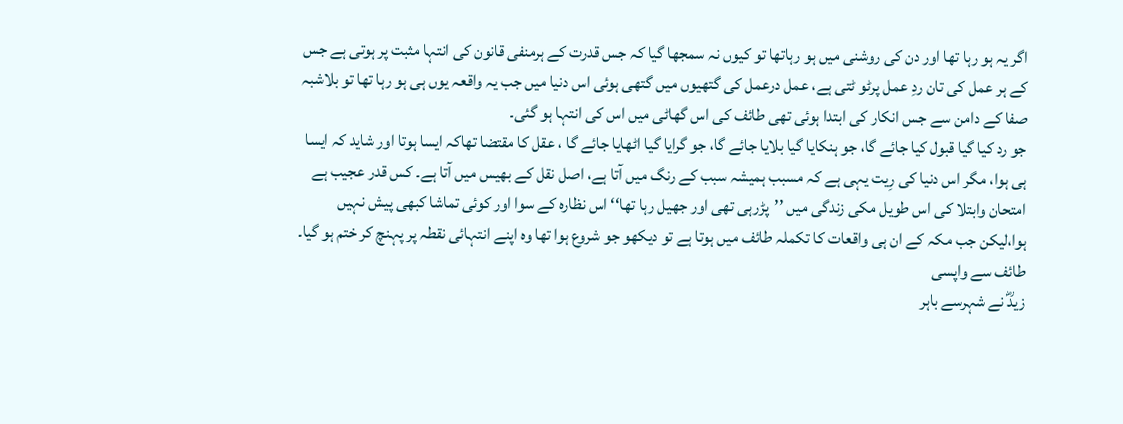اگر یہ ہو رہا تھا اور دن کی روشنی میں ہو رہاتھا تو کیوں نہ سمجھا گیا کہ جس قدرت کے ہرمنفی قانون کی انتہا مثبت پر ہوتی ہے جس کے ہر عمل کی تان ردِ عمل پرٹو ٹتی ہے، عمل درعمل کی گتھیوں میں گتھی ہوئی اس دنیا میں جب یہ واقعہ یوں ہی ہو رہا تھا تو بلاشبہ صفا کے دامن سے جس انکار کی ابتدا ہوئی تھی طائف کی اس گھاٹی میں اس کی انتہا ہو گئی۔
جو رد کیا گیا قبول کیا جائے گا، جو ہنکایا گیا بلایا جائے گا، جو گرایا گیا اٹھایا جائے گا ، عقل کا مقتضا تھاکہ ایسا ہوتا اور شاید کہ ایسا ہی ہوا، مگر اس دنیا کی رِیت یہی ہے کہ مسبب ہمیشہ سبب کے رنگ میں آتا ہے، اصل نقل کے بھیس میں آتا ہے۔ کس قدر عجیب ہے امتحان وابتلا کی اس طویل مکی زندگی میں ’’پڑرہی تھی اور جھیل رہا تھا‘‘ اس نظارہ کے سوا اور کوئی تماشا کبھی پیش نہیں ہوا،لیکن جب مکہ کے ان ہی واقعات کا تکملہ طائف میں ہوتا ہے تو دیکھو جو شروع ہوا تھا وہ اپنے انتہائی نقطہ پر پہنچ کر ختم ہو گیا۔
طائف سے واپسی
زیدؓ نے شہرسے باہر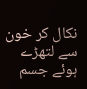نکال کر خون سے لتھڑے ہوئے جسم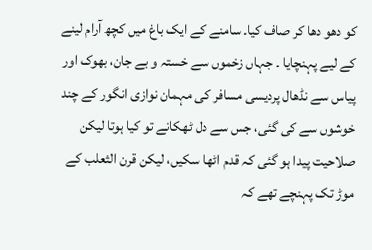کو دھو دھا کر صاف کیا۔ سامنے کے ایک باغ میں کچھ آرام لینے کے لیے پہنچایا ۔ جہاں زخموں سے خستہ و بے جان، بھوک اور پیاس سے نڈھال پردیسی مسافر کی مہمان نوازی انگور کے چند خوشوں سے کی گئی، جس سے دل ٹھکانے تو کیا ہوتا لیکن صلاحیت پیدا ہو گئی کہ قدم اٹھا سکیں، لیکن قرن الثعلب کے موڑ تک پہنچے تھے کہ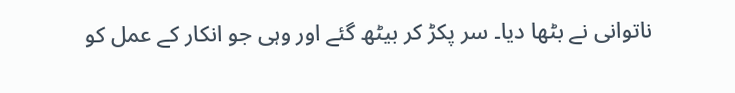ناتوانی نے بٹھا دیا۔ سر پکڑ کر بیٹھ گئے اور وہی جو انکار کے عمل کو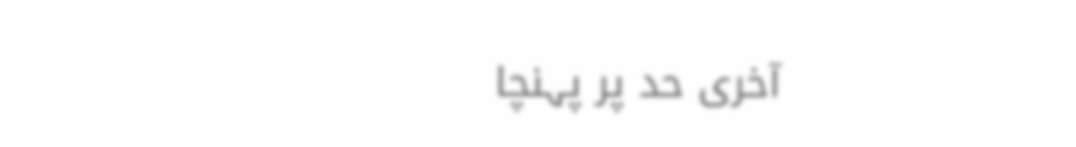آخری حد پر پہنچا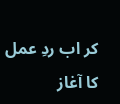کر اب ردِ عمل کا آغاز